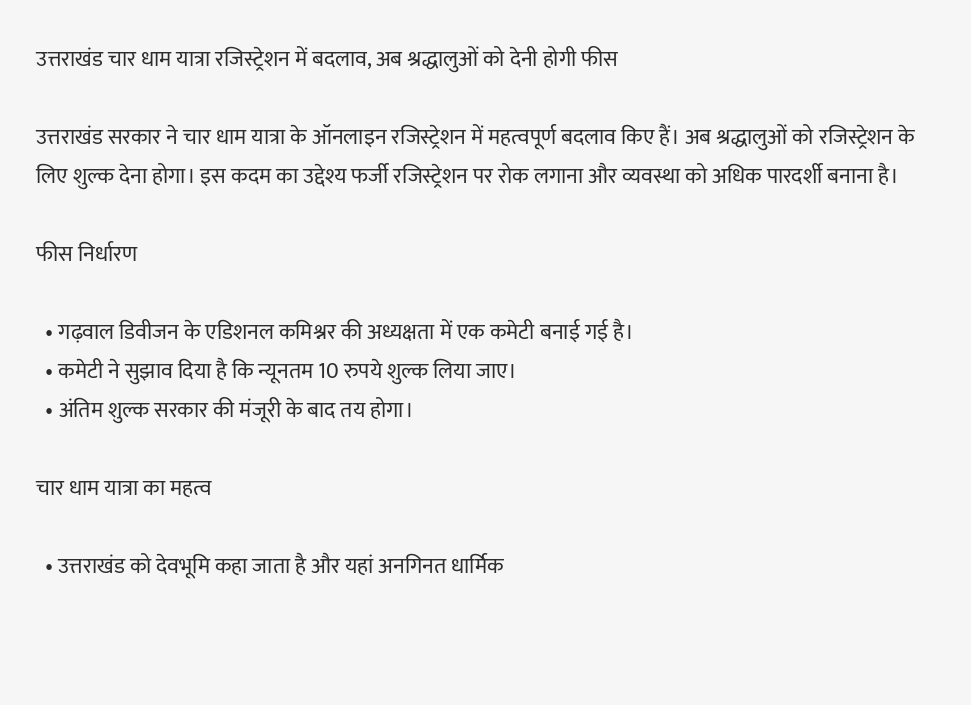उत्तराखंड चार धाम यात्रा रजिस्ट्रेशन में बदलाव, अब श्रद्धालुओं को देनी होगी फीस

उत्तराखंड सरकार ने चार धाम यात्रा के ऑनलाइन रजिस्ट्रेशन में महत्वपूर्ण बदलाव किए हैं। अब श्रद्धालुओं को रजिस्ट्रेशन के लिए शुल्क देना होगा। इस कदम का उद्देश्य फर्जी रजिस्ट्रेशन पर रोक लगाना और व्यवस्था को अधिक पारदर्शी बनाना है।

फीस निर्धारण

  • गढ़वाल डिवीजन के एडिशनल कमिश्नर की अध्यक्षता में एक कमेटी बनाई गई है।
  • कमेटी ने सुझाव दिया है कि न्यूनतम 10 रुपये शुल्क लिया जाए।
  • अंतिम शुल्क सरकार की मंजूरी के बाद तय होगा।

चार धाम यात्रा का महत्व

  • उत्तराखंड को देवभूमि कहा जाता है और यहां अनगिनत धार्मिक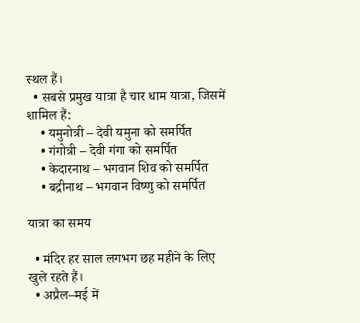स्थल हैं।
  • सबसे प्रमुख यात्रा है चार धाम यात्रा, जिसमें शामिल हैं:
    • यमुनोत्री – देवी यमुना को समर्पित
    • गंगोत्री – देवी गंगा को समर्पित
    • केदारनाथ – भगवान शिव को समर्पित
    • बद्रीनाथ – भगवान विष्णु को समर्पित

यात्रा का समय

  • मंदिर हर साल लगभग छह महीने के लिए खुले रहते हैं।
  • अप्रैल–मई में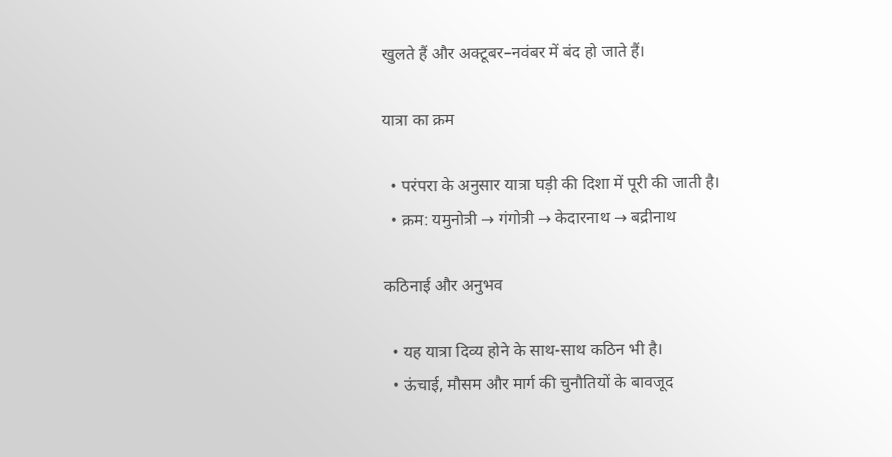खुलते हैं और अक्टूबर–नवंबर में बंद हो जाते हैं।

यात्रा का क्रम

  • परंपरा के अनुसार यात्रा घड़ी की दिशा में पूरी की जाती है।
  • क्रम: यमुनोत्री → गंगोत्री → केदारनाथ → बद्रीनाथ

कठिनाई और अनुभव

  • यह यात्रा दिव्य होने के साथ-साथ कठिन भी है।
  • ऊंचाई, मौसम और मार्ग की चुनौतियों के बावजूद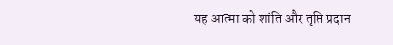यह आत्मा को शांति और तृप्ति प्रदान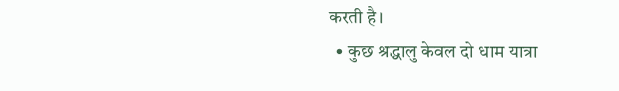करती है।
  • कुछ श्रद्धालु केवल दो धाम यात्रा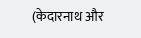(केदारनाथ और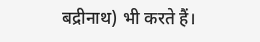बद्रीनाथ) भी करते हैं।